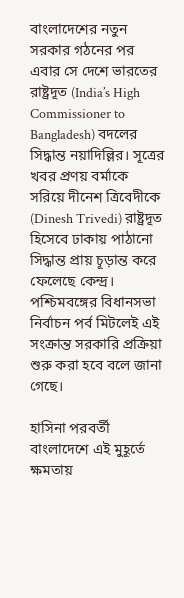বাংলাদেশের নতুন সরকার গঠনের পর এবার সে দেশে ভারতের রাষ্ট্রদূত (India’s High Commissioner to Bangladesh) বদলের সিদ্ধান্ত নয়াদিল্লির। সূত্রের খবর প্রণয় বর্মাকে সরিয়ে দীনেশ ত্রিবেদীকে (Dinesh Trivedi) রাষ্ট্রদূত হিসেবে ঢাকায় পাঠানো সিদ্ধান্ত প্রায় চূড়ান্ত করে ফেলেছে কেন্দ্র। পশ্চিমবঙ্গের বিধানসভা নির্বাচন পর্ব মিটলেই এই সংক্রান্ত সরকারি প্রক্রিয়া শুরু করা হবে বলে জানা গেছে।

হাসিনা পরবর্তী বাংলাদেশে এই মুহূর্তে ক্ষমতায়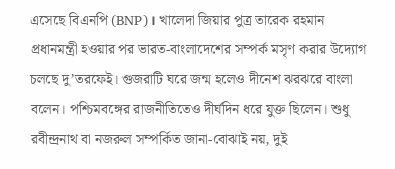এসেছে বিএনপি (BNP)। খালেদা জিয়ার পুত্র তারেক রহমান প্রধানমন্ত্রী হওয়ার পর ভারত-বাংলাদেশের সম্পর্ক মসৃণ করার উদ্যোগ চলছে দু’তরফেই। গুজরাটি ঘরে জন্ম হলেও দীনেশ ঝরঝরে বাংলা বলেন। পশ্চিমবঙ্গের রাজনীতিতেও দীর্ঘদিন ধরে যুক্ত ছিলেন। শুধু রবীন্দ্রনাথ বা নজরুল সম্পর্কিত জানা-বোঝাই নয়, দুই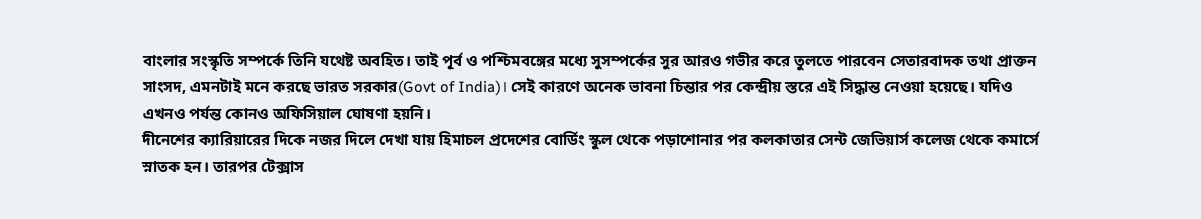বাংলার সংস্কৃতি সম্পর্কে তিনি যথেষ্ট অবহিত। তাই পূর্ব ও পশ্চিমবঙ্গের মধ্যে সুসম্পর্কের সুর আরও গভীর করে তুলতে পারবেন সেতারবাদক তথা প্রাক্তন সাংসদ, এমনটাই মনে করছে ভারত সরকার(Govt of India)। সেই কারণে অনেক ভাবনা চিন্তার পর কেন্দ্রীয় স্তরে এই সিদ্ধান্ত নেওয়া হয়েছে। যদিও এখনও পর্যন্ত কোনও অফিসিয়াল ঘোষণা হয়নি।
দীনেশের ক্যারিয়ারের দিকে নজর দিলে দেখা যায় হিমাচল প্রদেশের বোর্ডিং স্কুল থেকে পড়াশোনার পর কলকাতার সেন্ট জেভিয়ার্স কলেজ থেকে কমার্সে স্নাতক হন। তারপর টেক্সাস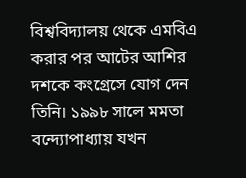বিশ্ববিদ্যালয় থেকে এমবিএ করার পর আটের আশির দশকে কংগ্রেসে যোগ দেন তিনি। ১৯৯৮ সালে মমতা বন্দ্যোপাধ্যায় যখন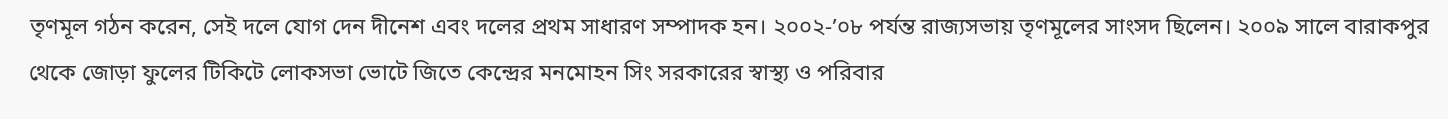তৃণমূল গঠন করেন, সেই দলে যোগ দেন দীনেশ এবং দলের প্রথম সাধারণ সম্পাদক হন। ২০০২-’০৮ পর্যন্ত রাজ্যসভায় তৃণমূলের সাংসদ ছিলেন। ২০০৯ সালে বারাকপুর থেকে জোড়া ফুলের টিকিটে লোকসভা ভোটে জিতে কেন্দ্রের মনমোহন সিং সরকারের স্বাস্থ্য ও পরিবার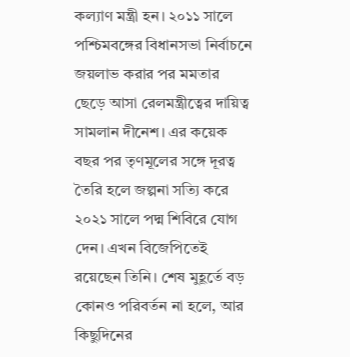কল্যাণ মন্ত্রী হন। ২০১১ সালে পশ্চিমবঙ্গের বিধানসভা নির্বাচনে জয়লাভ করার পর মমতার ছেড়ে আসা রেলমন্ত্রীত্বের দায়িত্ব সামলান দীনেশ। এর কয়েক বছর পর তৃণমূলের সঙ্গে দূরত্ব তৈরি হলে জল্পনা সত্যি করে ২০২১ সালে পদ্ম শিবিরে যোগ দেন। এখন বিজেপিতেই রয়েছেন তিনি। শেষ মুহূর্তে বড় কোনও পরিবর্তন না হলে, আর কিছুদিনের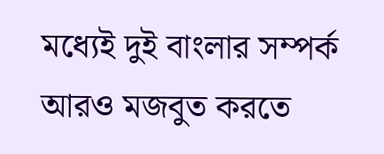মধ্যেই দুই বাংলার সম্পর্ক আরও মজবুত করতে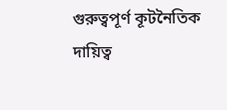গুরুত্বপূর্ণ কূটনৈতিক দায়িত্ব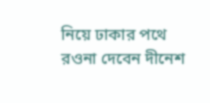নিয়ে ঢাকার পথে রওনা দেবেন দীনেশ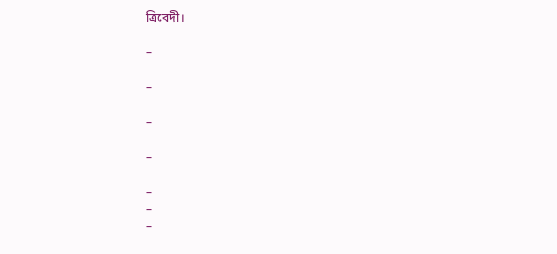ত্রিবেদী।

–

–

–

–

–
–
–